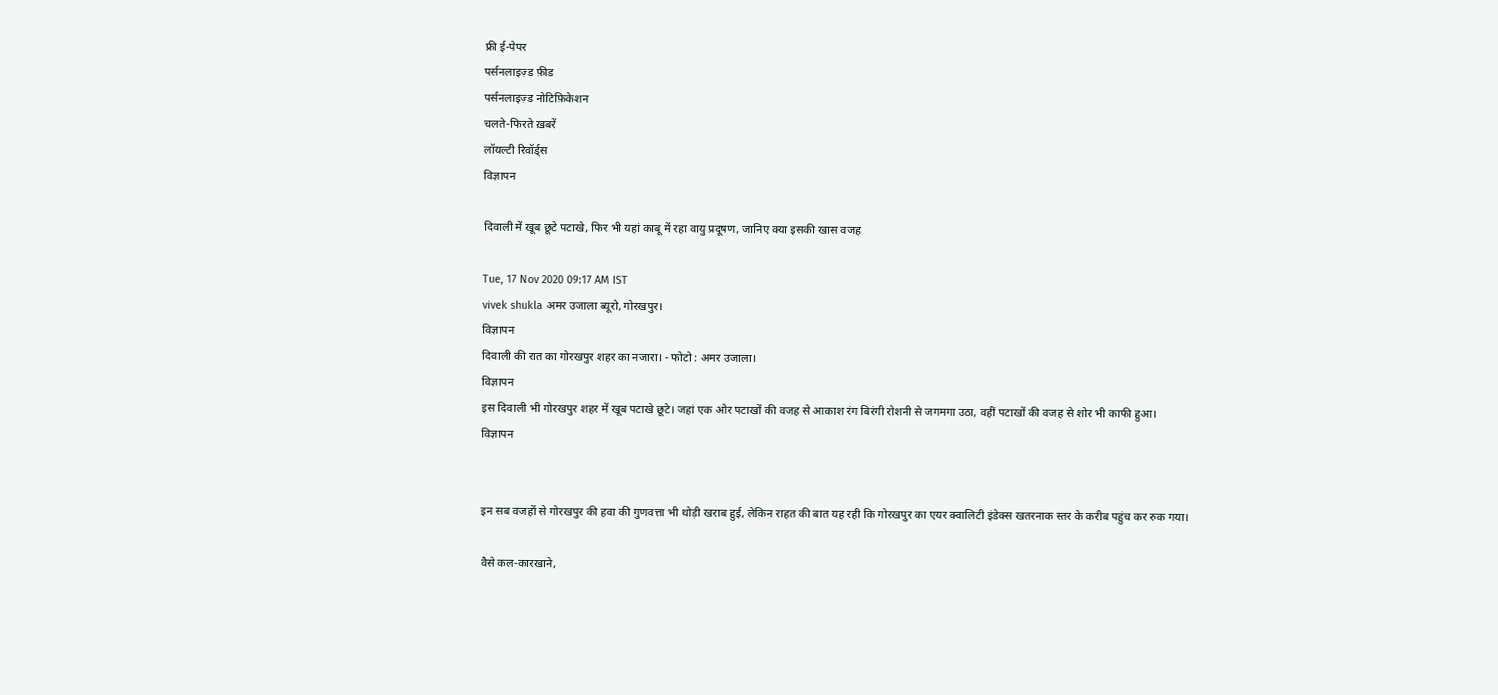फ्री ई-पेपर
पर्सनलाइज़्ड फ़ीड
पर्सनलाइज़्ड नोटिफ़िकेशन
चलते-फिरते ख़बरें
लॉयल्टी रिवॉर्ड्स
विज्ञापन

दिवाली में खूब छूटे पटाखे, फिर भी यहां काबू में रहा वायु प्रदूषण, जानिए क्या इसकी खास वजह

Tue, 17 Nov 2020 09:17 AM IST
vivek shukla अमर उजाला ब्यूरो, गोरखपुर।
विज्ञापन
दिवाली की रात का गोरखपुर शहर का नजारा। - फोटो : अमर उजाला।
विज्ञापन
इस दिवाली भी गोरखपुर शहर में खूब पटाखे छूटे। जहां एक ओर पटाखों की वजह से आकाश रंग बिरंगी रोशनी से जगमगा उठा, वहीं पटाखों की वजह से शोर भी काफी हुआ।
विज्ञापन


इन सब वजहों से गोरखपुर की हवा की गुणवत्ता भी थोड़ी खराब हुई, लेकिन राहत की बात यह रही कि गोरखपुर का एयर क्वालिटी इंडेक्स खतरनाक स्तर के करीब पहुंच कर रुक गया।

वैसे कल-कारखाने,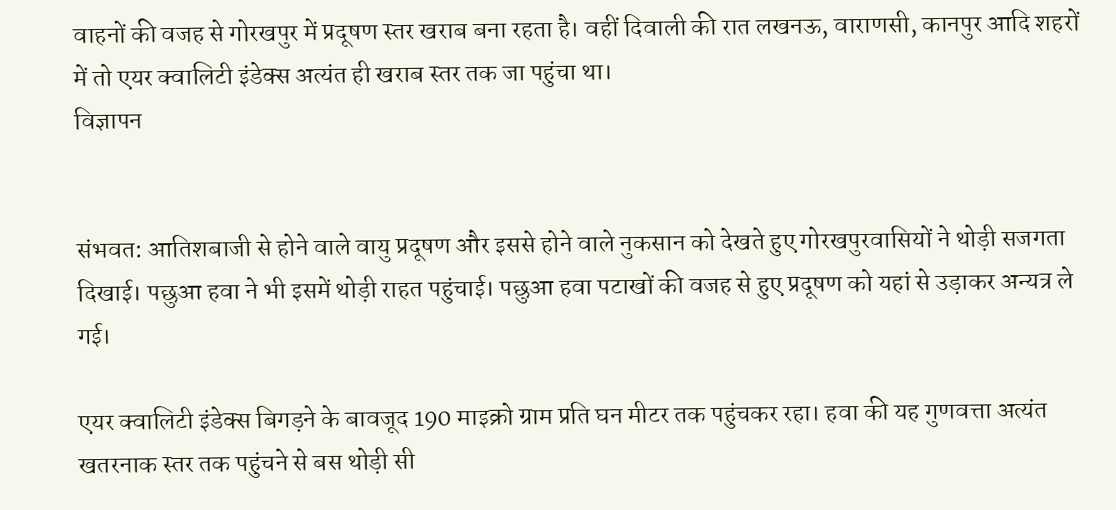वाहनों की वजह से गोरखपुर में प्रदूषण स्तर खराब बना रहता है। वहीं दिवाली की रात लखनऊ, वाराणसी, कानपुर आदि शहरों में तो एयर क्वालिटी इंडेक्स अत्यंत ही खराब स्तर तक जा पहुंचा था।
विज्ञापन


संभवत: आतिशबाजी से होने वाले वायु प्रदूषण और इससे होने वाले नुकसान को देखते हुए गोरखपुरवासियों ने थोड़ी सजगता दिखाई। पछुआ हवा ने भी इसमें थोड़ी राहत पहुंचाई। पछुआ हवा पटाखों की वजह से हुए प्रदूषण को यहां से उड़ाकर अन्यत्र ले गई।

एयर क्वालिटी इंडेक्स बिगड़ने के बावजूद 190 माइक्रो ग्राम प्रति घन मीटर तक पहुंचकर रहा। हवा की यह गुणवत्ता अत्यंत खतरनाक स्तर तक पहुंचने से बस थोड़ी सी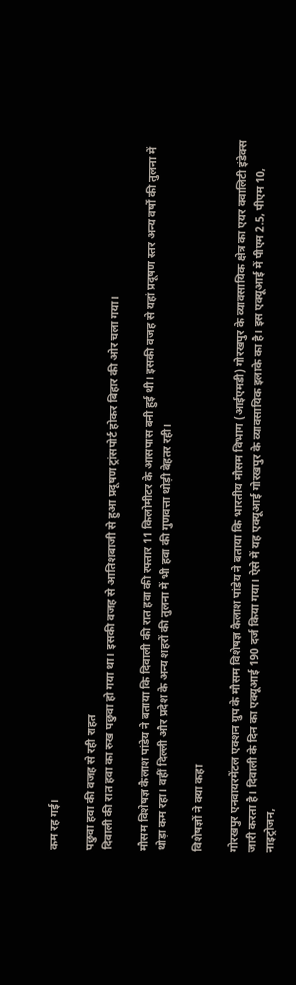कम रह गई।

पछुवा हवा की वजह से रही राहत
दिवाली की रात हवा का रुख पछुवा हो गया था। इसकी वजह से आतिशबाजी से हुआ प्रदूषण ट्रांसपोर्ट होकर बिहार की ओर चला गया।

मौसम विशेषज्ञ कैलाश पांडेय ने बताया कि दिवाली की रात हवा की रफ्तार 11 किलोमीटर के आसपास बनी हुई थी। इसकी वजह से यहां प्रदूषण स्तर अन्य वर्षों की तुलना में थोड़ा कम रहा। वहीं दिल्ली और प्रदेश के अन्य शहरों की तुलना में भी हवा की गुणवत्ता थोड़ी बेहतर रही।

विशेषज्ञों ने क्या कहा

गोरखपुर एनवायरमेंटल एक्शन ग्रुप के मौसम विशेषज्ञ कैलाश पांडेय ने बताया कि भारतीय मौसम विभाग (आईएमडी) गोरखपुर के व्यावसायिक क्षेत्र का एयर क्वालिटी इंडेक्स जारी करता है। दिवाली के दिन का एक्यूआई 190 दर्ज किया गया। ऐसे में यह एक्यूआई गोरखपुर के व्यावसायिक इलाके का है। इस एक्यूआई में पीएम 2.5, पीएम 10, नाइट्रोजन,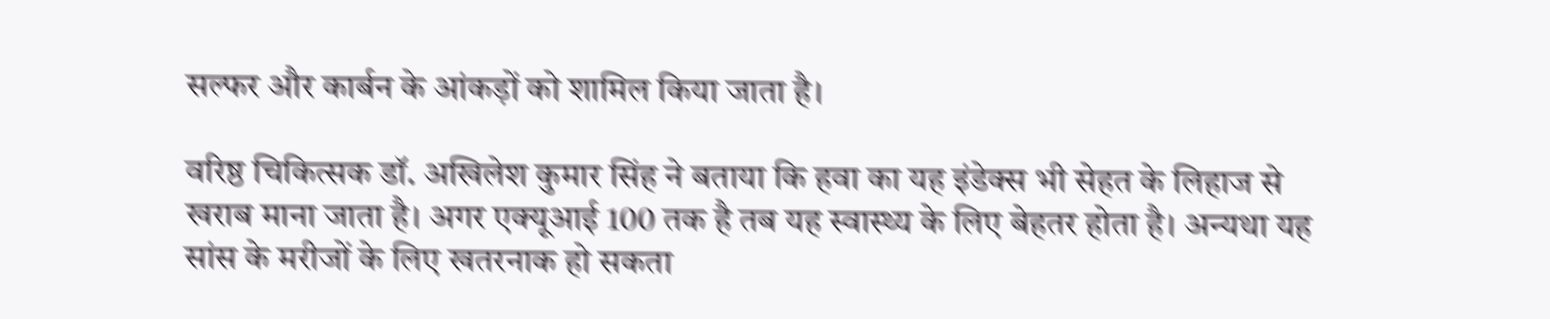सल्फर और कार्बन के आंकड़ों को शामिल किया जाता है।

वरिष्ठ चिकित्सक डॉ. अखिलेश कुमार सिंह ने बताया कि हवा का यह इंडेक्स भी सेहत के लिहाज से खराब माना जाता है। अगर एक्यूआई 100 तक है तब यह स्वास्थ्य के लिए बेहतर होता है। अन्यथा यह सांस के मरीजों के लिए खतरनाक हो सकता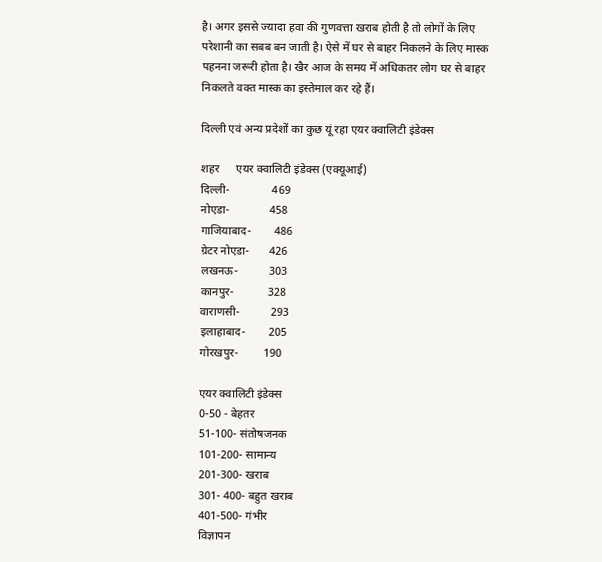है। अगर इससे ज्यादा हवा की गुणवत्ता खराब होती है तो लोगों के लिए परेशानी का सबब बन जाती है। ऐसे में घर से बाहर निकलने के लिए मास्क पहनना जरूरी होता है। खैर आज के समय में अधिकतर लोग घर से बाहर निकलते वक्त मास्क का इस्तेमाल कर रहे हैं।

दिल्ली एवं अन्य प्रदेशों का कुछ यूं रहा एयर क्वालिटी इंडेक्स

शहर      एयर क्वालिटी इंडेक्स (एक्यूआई)
दिल्ली-               469
नोएडा-              458
गाजियाबाद-        486
ग्रेटर नोएडा-       426
लखनऊ-           303
कानपुर-            328
वाराणसी-           293
इलाहाबाद-        205
गोरखपुर-         190

एयर क्वालिटी इंडेक्स
0-50 - बेहतर
51-100- संतोषजनक
101-200- सामान्य
201-300- खराब
301- 400- बहुत खराब
401-500- गंभीर
विज्ञापन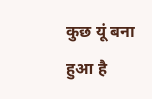कुछ यूं बना हुआ है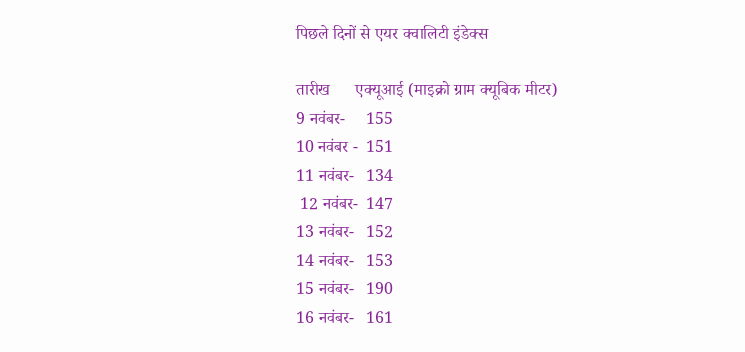पिछले दिनों से एयर क्वालिटी इंडेक्स

तारीख      एक्यूआई (माइक्रो ग्राम क्यूबिक मीटर)
9 नवंबर-     155
10 नवंबर -  151
11 नवंबर-   134
 12 नवंबर-  147
13 नवंबर-   152
14 नवंबर-   153
15 नवंबर-   190
16 नवंबर-   161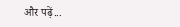और पढ़ें...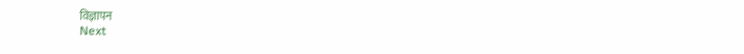विज्ञापन
Next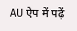AU ऐप में पढ़ें